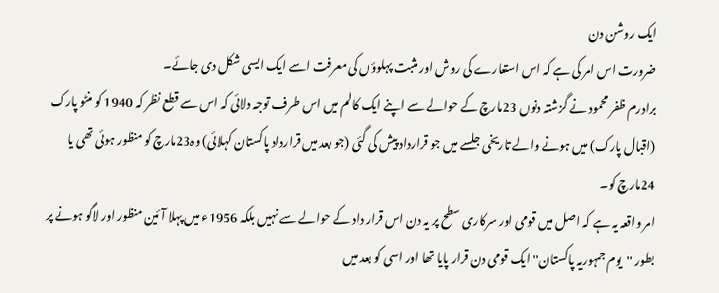ایک روشن دن
ضرورت اس امر کی ہے کہ اس استعارے کی روش اور مثبت پہلوؤں کی معرفت اسے ایک ایسی شکل دی جائے۔
برادرم ظفر محمود نے گزشتہ دنوں 23مارچ کے حوالے سے اپنے ایک کالم میں اس طرف توجہ دلائی کہ اس سے قطع نظر کہ 1940 کو منٹو پارک (اقبال پارک) میں ہونے والے تاریخی جلسے میں جو قرارداد پیش کی گئی (جو بعد میں قرارداد پاکستان کہلائی) وہ23مارچ کو منظور ہوئی تھی یا 24مارچ کو۔
امر واقعہ یہ ہے کہ اصل میں قومی اور سرکاری سطح پر یہ دن اس قرار داد کے حوالے سے نہیں بلکہ 1956ء میں پہلا آئین منظور اور لاگو ہونے پر بطور ''یوم جمہوریہ پاکستان'' ایک قومی دن قرار پایا تھا اور اسی کو بعد میں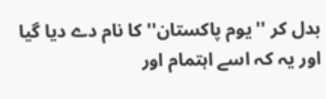بدل کر ''یوم پاکستان'' کا نام دے دیا گیا اور یہ کہ اسے اہتمام اور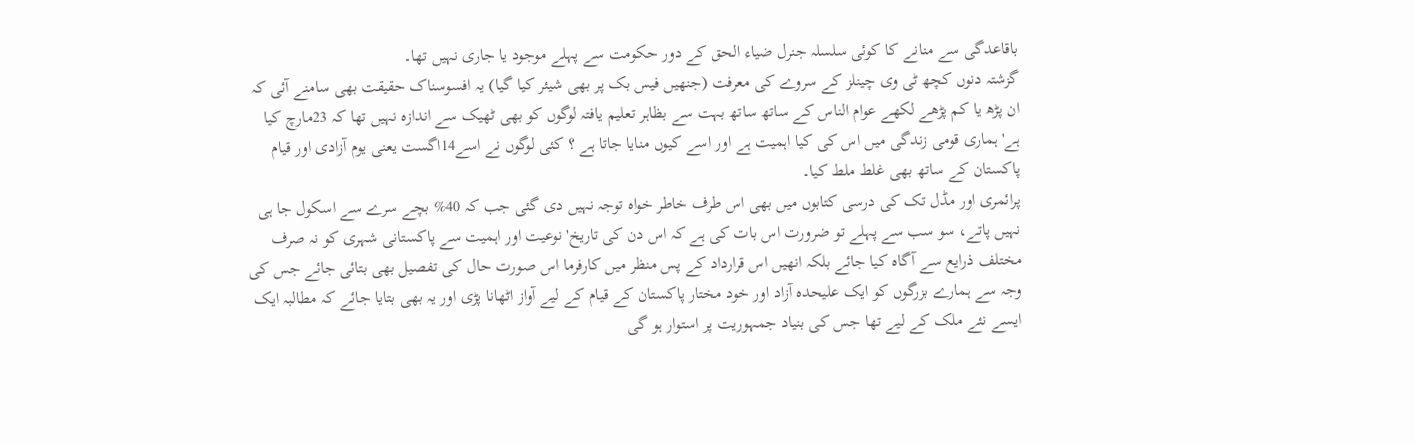باقاعدگی سے منانے کا کوئی سلسلہ جنرل ضیاء الحق کے دور حکومت سے پہلے موجود یا جاری نہیں تھا۔
گزشتہ دنوں کچھ ٹی وی چینلز کے سروے کی معرفت (جنھیں فیس بک پر بھی شیئر کیا گیا) یہ افسوسناک حقیقت بھی سامنے آئی کہ ان پڑھ یا کم پڑھے لکھے عوام الناس کے ساتھ ساتھ بہت سے بظاہر تعلیم یافتہ لوگوں کو بھی ٹھیک سے اندازہ نہیں تھا کہ 23مارچ کیا ہے' ہماری قومی زندگی میں اس کی کیا اہمیت ہے اور اسے کیوں منایا جاتا ہے ؟ کئی لوگوں نے اسے14اگست یعنی یوم آزادی اور قیام پاکستان کے ساتھ بھی غلط ملط کیا۔
پرائمری اور مڈل تک کی درسی کتابوں میں بھی اس طرف خاطر خواہ توجہ نہیں دی گئی جب کہ 40% بچے سرے سے اسکول جا ہی نہیں پاتے، سو سب سے پہلے تو ضرورت اس بات کی ہے کہ اس دن کی تاریخ' نوعیت اور اہمیت سے پاکستانی شہری کو نہ صرف مختلف ذرایع سے آگاہ کیا جائے بلکہ انھیں اس قرارداد کے پس منظر میں کارفرما اس صورت حال کی تفصیل بھی بتائی جائے جس کی وجہ سے ہمارے بزرگوں کو ایک علیحدہ آزاد اور خود مختار پاکستان کے قیام کے لیے آواز اٹھانا پڑی اور یہ بھی بتایا جائے کہ مطالبہ ایک ایسے نئے ملک کے لیے تھا جس کی بنیاد جمہوریت پر استوار ہو گی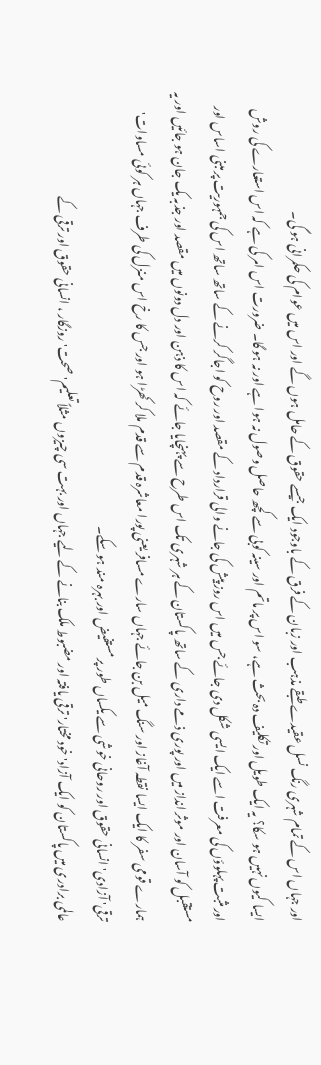اور جہاں اس کے تمام شہری رنگ نسل عقیدے طبقے مذہب اور زبان کے فرق کے باوجود ایک جیسے حقوق کے حامل ہوں گے اور اس میں عوام کی حکمرانی ہو گی۔
ایسا کیوں نہیں ہو سکا؟ یہ ایک طویل اور تکلیف دہ بحث ہے، سو اس پر ماتم اور سینہ کوبی سے کچھ حاصل وصول نہ ہوا ہے اور نہ ہو گا۔ ضرورت اس امر کی ہے کہ اس استعارے کی روش اور مثبت پہلوؤں کی معرفت اسے ایک ایسی شکل دی جائے جس میں اس روز پیش کی جانے والی قرارداد کے مقصد اور روح کو اجاگر کرنے کے ساتھ ساتھ اس کی جمہوریت پر مبنی اساس اور مستقبل کو آسان اور موثر انداز میں اور پوری ذمے داری کے ساتھ پاکستان کے ہر شہری تک اس طرح سے پہنچایا جائے کہ اس کا ذہن اور دل دونوں میں مقصد اور جذبہ یک جان ہو جائیں اور یہ ہمارے قومی سفر کا ایک ایسا نقطہ آغاز اور سنگ میل بن جائے جہاں سارے مسافر یعنی پورا معاشرہ قدم سے قدم ملا کر کھڑا ہو اور جس کا رخ اس منزل کی طرف جہاں ہر کوئی مساوات' ترقی' آزادی' انسانی حقوق اور روحانی خوشی سے یکساں طور پر مستفیض اور بہرہ مند ہو سکے۔
عالمی برادری میں پاکستان کو ایک آزاد' خود مختار' ترقی یافتہ اور مضبوط ملک بنانے کے لیے جہاں اور بہت سی چیزوں مثلاً تعلیم' صحت' روزگار ، انسانی حقوق اور ترقی کے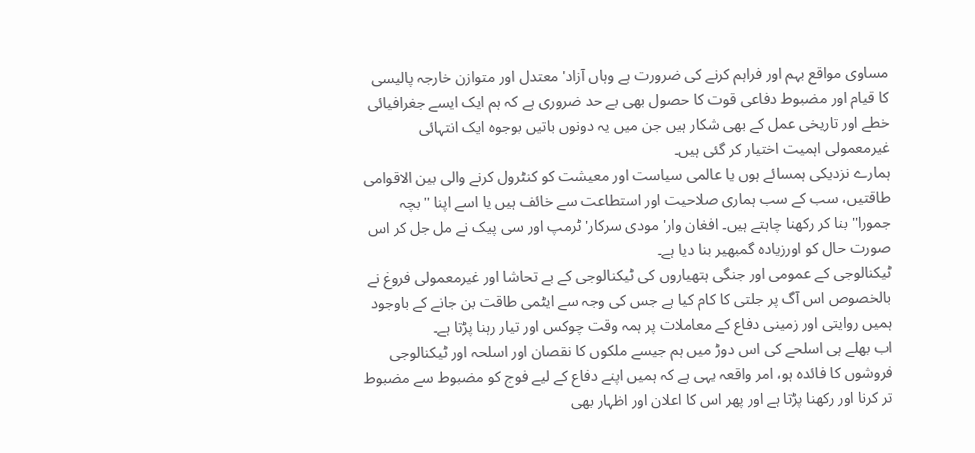مساوی مواقع بہم اور فراہم کرنے کی ضرورت ہے وہاں آزاد' معتدل اور متوازن خارجہ پالیسی کا قیام اور مضبوط دفاعی قوت کا حصول بھی بے حد ضروری ہے کہ ہم ایک ایسے جغرافیائی خطے اور تاریخی عمل کے بھی شکار ہیں جن میں یہ دونوں باتیں بوجوہ ایک انتہائی غیرمعمولی اہمیت اختیار کر گئی ہیں۔
ہمارے نزدیکی ہمسائے ہوں یا عالمی سیاست اور معیشت کو کنٹرول کرنے والی بین الاقوامی طاقتیں، سب کے سب ہماری صلاحیت اور استطاعت سے خائف ہیں یا اسے اپنا ''بچہ جمورا'' بنا کر رکھنا چاہتے ہیں۔ افغان وار' مودی سرکار' ٹرمپ اور سی پیک نے مل جل کر اس صورت حال کو اورزیادہ گمبھیر بنا دیا ہے۔
ٹیکنالوجی کے عمومی اور جنگی ہتھیاروں کی ٹیکنالوجی کے بے تحاشا اور غیرمعمولی فروغ نے بالخصوص اس آگ پر جلتی کا کام کیا ہے جس کی وجہ سے ایٹمی طاقت بن جانے کے باوجود ہمیں روایتی اور زمینی دفاع کے معاملات پر ہمہ وقت چوکس اور تیار رہنا پڑتا ہے۔
اب بھلے ہی اسلحے کی اس دوڑ میں ہم جیسے ملکوں کا نقصان اور اسلحہ اور ٹیکنالوجی فروشوں کا فائدہ ہو، امر واقعہ یہی ہے کہ ہمیں اپنے دفاع کے لیے فوج کو مضبوط سے مضبوط تر کرنا اور رکھنا پڑتا ہے اور پھر اس کا اعلان اور اظہار بھی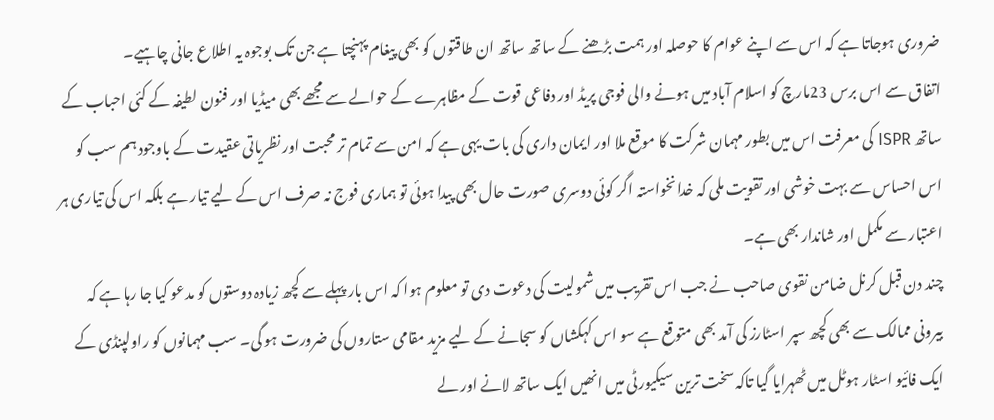ضروری ہوجاتا ہے کہ اس سے اپنے عوام کا حوصلہ اور ہمت بڑھنے کے ساتھ ساتھ ان طاقتوں کو بھی پیغام پہنچتا ہے جن تک بوجوہ یہ اطلاع جانی چاہیے۔
اتفاق سے اس برس 23مارچ کو اسلام آباد میں ہونے والی فوجی پریڈ اور دفاعی قوت کے مظاہرے کے حوالے سے مجھے بھی میڈیا اور فنون لطیفہ کے کئی احباب کے ساتھ ISPR کی معرفت اس میں بطور مہمان شرکت کا موقع ملا اور ایمان داری کی بات یہی ہے کہ امن سے تمام تر محبت اور نظریاتی عقیدت کے باوجود ہم سب کو اس احساس سے بہت خوشی اور تقویت ملی کہ خدانخواستہ اگر کوئی دوسری صورت حال بھی پیدا ہوئی تو ہماری فوج نہ صرف اس کے لیے تیار ہے بلکہ اس کی تیاری ہر اعتبار سے مکمل اور شاندار بھی ہے۔
چند دن قبل کرنل ضامن نقوی صاحب نے جب اس تقریب میں شمولیت کی دعوت دی تو معلوم ہوا کہ اس بار پہلے سے کچھ زیادہ دوستوں کو مدعو کیا جا رہا ہے کہ بیرونی ممالک سے بھی کچھ سپر اسٹارز کی آمد بھی متوقع ہے سو اس کہکشاں کو سجانے کے لیے مزید مقامی ستاروں کی ضرورت ہو گی۔ سب مہمانوں کو راولپنڈی کے ایک فائیو اسٹار ہوٹل میں ٹھہرایا گیا تاکہ سخت ترین سیکیورٹی میں انھیں ایک ساتھ لانے اور لے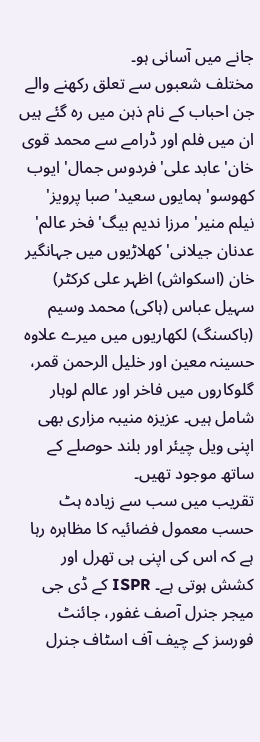جانے میں آسانی ہو۔
مختلف شعبوں سے تعلق رکھنے والے جن احباب کے نام ذہن میں رہ گئے ہیں ان میں فلم اور ڈرامے سے محمد قوی خان' عابد علی' فردوس جمال' ایوب کھوسو' ہمایوں سعید' صبا پرویز' نیلم منیر' مرزا ندیم بیگ' فخر عالم' عدنان جیلانی' کھلاڑیوں میں جہانگیر خان (اسکواش) اظہر علی کرکٹر) سہیل عباس (ہاکی) محمد وسیم (باکسنگ) لکھاریوں میں میرے علاوہ حسینہ معین اور خلیل الرحمن قمر، گلوکاروں میں فاخر اور عالم لوہار شامل ہیں۔ عزیزہ منیبہ مزاری بھی اپنی ویل چیئر اور بلند حوصلے کے ساتھ موجود تھیں۔
تقریب میں سب سے زیادہ ہٹ حسب معمول فضائیہ کا مظاہرہ رہا ہے کہ اس کی اپنی ہی تھرل اور کشش ہوتی ہے۔ ISPR کے ڈی جی میجر جنرل آصف غفور، جائنٹ فورسز کے چیف آف اسٹاف جنرل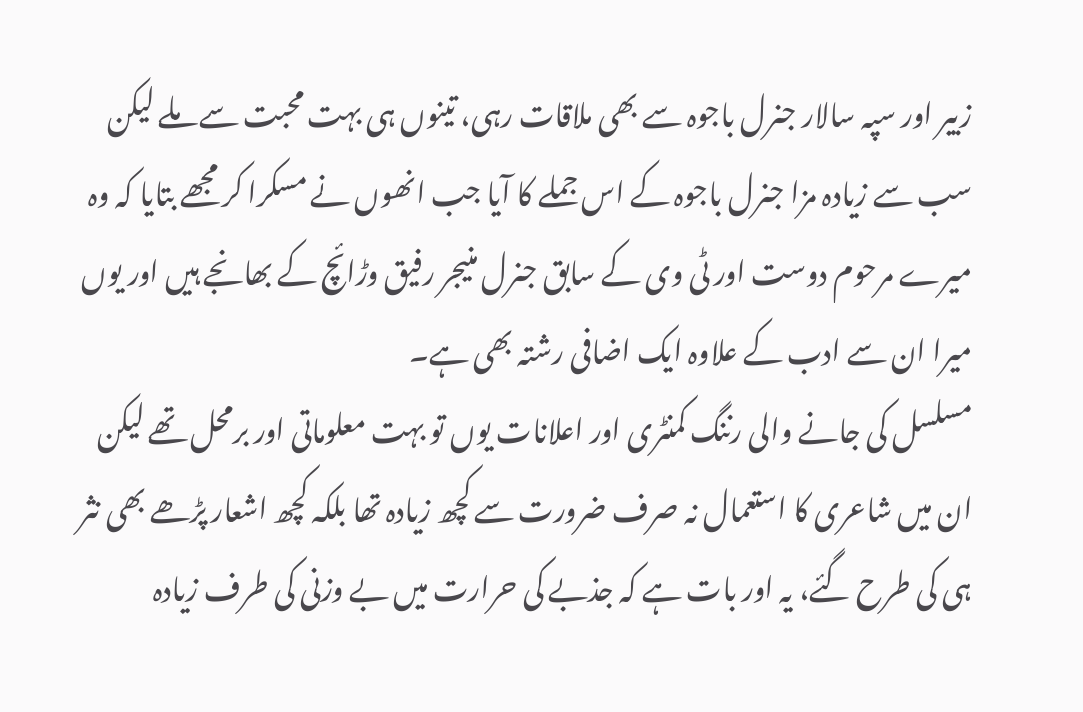زبیر اور سپہ سالار جنرل باجوہ سے بھی ملاقات رہی، تینوں ہی بہت محبت سے ملے لیکن سب سے زیادہ مزا جنرل باجوہ کے اس جملے کا آیا جب انھوں نے مسکرا کر مجھے بتایا کہ وہ میرے مرحوم دوست اور ٹی وی کے سابق جنرل منیجر رفیق وڑائچ کے بھانجے ہیں اور یوں میرا ان سے ادب کے علاوہ ایک اضافی رشتہ بھی ہے۔
مسلسل کی جانے والی رننگ کمنٹری اور اعلانات یوں تو بہت معلوماتی اور برمحل تھے لیکن ان میں شاعری کا استعمال نہ صرف ضرورت سے کچھ زیادہ تھا بلکہ کچھ اشعار پڑھے بھی نثر ہی کی طرح گئے، یہ اور بات ہے کہ جذبے کی حرارت میں بے وزنی کی طرف زیادہ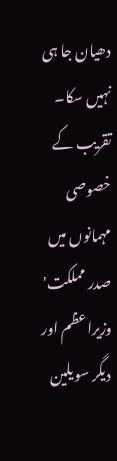دھیان جا ہی نہیں سکا۔
تقریب کے خصوصی مہمانوں میں صدر مملکت' وزیراعظم اور دیگر سویلین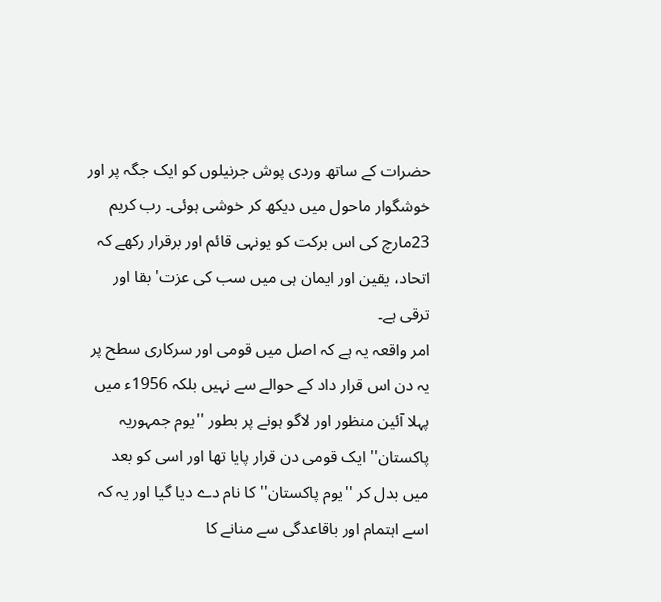حضرات کے ساتھ وردی پوش جرنیلوں کو ایک جگہ پر اور خوشگوار ماحول میں دیکھ کر خوشی ہوئی۔ رب کریم 23مارچ کی اس برکت کو یونہی قائم اور برقرار رکھے کہ اتحاد، یقین اور ایمان ہی میں سب کی عزت' بقا اور ترقی ہے۔
امر واقعہ یہ ہے کہ اصل میں قومی اور سرکاری سطح پر یہ دن اس قرار داد کے حوالے سے نہیں بلکہ 1956ء میں پہلا آئین منظور اور لاگو ہونے پر بطور ''یوم جمہوریہ پاکستان'' ایک قومی دن قرار پایا تھا اور اسی کو بعد میں بدل کر ''یوم پاکستان'' کا نام دے دیا گیا اور یہ کہ اسے اہتمام اور باقاعدگی سے منانے کا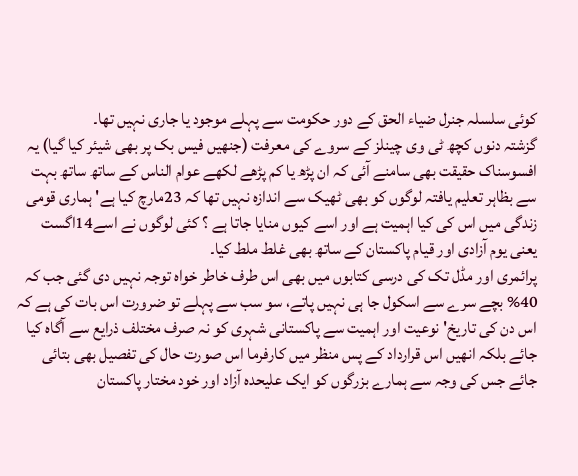کوئی سلسلہ جنرل ضیاء الحق کے دور حکومت سے پہلے موجود یا جاری نہیں تھا۔
گزشتہ دنوں کچھ ٹی وی چینلز کے سروے کی معرفت (جنھیں فیس بک پر بھی شیئر کیا گیا) یہ افسوسناک حقیقت بھی سامنے آئی کہ ان پڑھ یا کم پڑھے لکھے عوام الناس کے ساتھ ساتھ بہت سے بظاہر تعلیم یافتہ لوگوں کو بھی ٹھیک سے اندازہ نہیں تھا کہ 23مارچ کیا ہے' ہماری قومی زندگی میں اس کی کیا اہمیت ہے اور اسے کیوں منایا جاتا ہے ؟ کئی لوگوں نے اسے14اگست یعنی یوم آزادی اور قیام پاکستان کے ساتھ بھی غلط ملط کیا۔
پرائمری اور مڈل تک کی درسی کتابوں میں بھی اس طرف خاطر خواہ توجہ نہیں دی گئی جب کہ 40% بچے سرے سے اسکول جا ہی نہیں پاتے، سو سب سے پہلے تو ضرورت اس بات کی ہے کہ اس دن کی تاریخ' نوعیت اور اہمیت سے پاکستانی شہری کو نہ صرف مختلف ذرایع سے آگاہ کیا جائے بلکہ انھیں اس قرارداد کے پس منظر میں کارفرما اس صورت حال کی تفصیل بھی بتائی جائے جس کی وجہ سے ہمارے بزرگوں کو ایک علیحدہ آزاد اور خود مختار پاکستان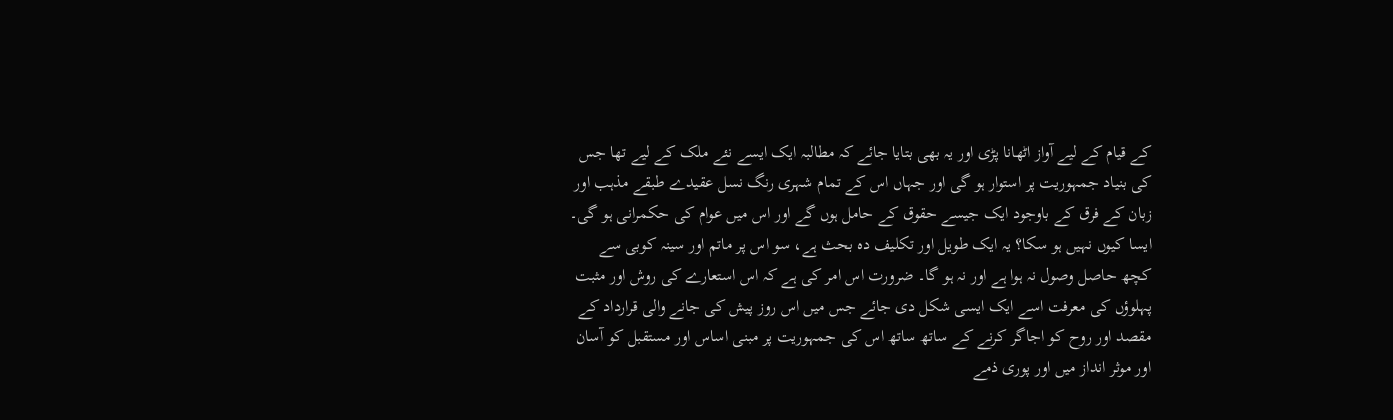کے قیام کے لیے آواز اٹھانا پڑی اور یہ بھی بتایا جائے کہ مطالبہ ایک ایسے نئے ملک کے لیے تھا جس کی بنیاد جمہوریت پر استوار ہو گی اور جہاں اس کے تمام شہری رنگ نسل عقیدے طبقے مذہب اور زبان کے فرق کے باوجود ایک جیسے حقوق کے حامل ہوں گے اور اس میں عوام کی حکمرانی ہو گی۔
ایسا کیوں نہیں ہو سکا؟ یہ ایک طویل اور تکلیف دہ بحث ہے، سو اس پر ماتم اور سینہ کوبی سے کچھ حاصل وصول نہ ہوا ہے اور نہ ہو گا۔ ضرورت اس امر کی ہے کہ اس استعارے کی روش اور مثبت پہلوؤں کی معرفت اسے ایک ایسی شکل دی جائے جس میں اس روز پیش کی جانے والی قرارداد کے مقصد اور روح کو اجاگر کرنے کے ساتھ ساتھ اس کی جمہوریت پر مبنی اساس اور مستقبل کو آسان اور موثر انداز میں اور پوری ذمے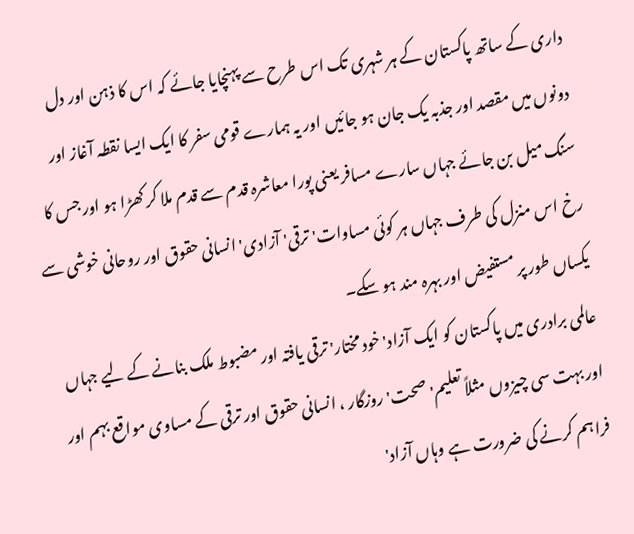داری کے ساتھ پاکستان کے ہر شہری تک اس طرح سے پہنچایا جائے کہ اس کا ذہن اور دل دونوں میں مقصد اور جذبہ یک جان ہو جائیں اور یہ ہمارے قومی سفر کا ایک ایسا نقطہ آغاز اور سنگ میل بن جائے جہاں سارے مسافر یعنی پورا معاشرہ قدم سے قدم ملا کر کھڑا ہو اور جس کا رخ اس منزل کی طرف جہاں ہر کوئی مساوات' ترقی' آزادی' انسانی حقوق اور روحانی خوشی سے یکساں طور پر مستفیض اور بہرہ مند ہو سکے۔
عالمی برادری میں پاکستان کو ایک آزاد' خود مختار' ترقی یافتہ اور مضبوط ملک بنانے کے لیے جہاں اور بہت سی چیزوں مثلاً تعلیم' صحت' روزگار ، انسانی حقوق اور ترقی کے مساوی مواقع بہم اور فراہم کرنے کی ضرورت ہے وہاں آزاد'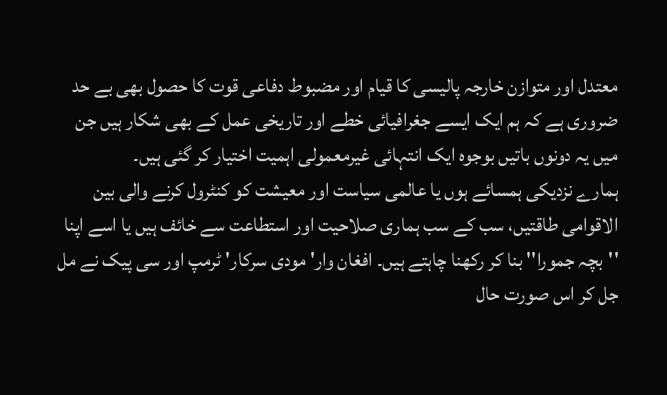معتدل اور متوازن خارجہ پالیسی کا قیام اور مضبوط دفاعی قوت کا حصول بھی بے حد ضروری ہے کہ ہم ایک ایسے جغرافیائی خطے اور تاریخی عمل کے بھی شکار ہیں جن میں یہ دونوں باتیں بوجوہ ایک انتہائی غیرمعمولی اہمیت اختیار کر گئی ہیں۔
ہمارے نزدیکی ہمسائے ہوں یا عالمی سیاست اور معیشت کو کنٹرول کرنے والی بین الاقوامی طاقتیں، سب کے سب ہماری صلاحیت اور استطاعت سے خائف ہیں یا اسے اپنا ''بچہ جمورا'' بنا کر رکھنا چاہتے ہیں۔ افغان وار' مودی سرکار' ٹرمپ اور سی پیک نے مل جل کر اس صورت حال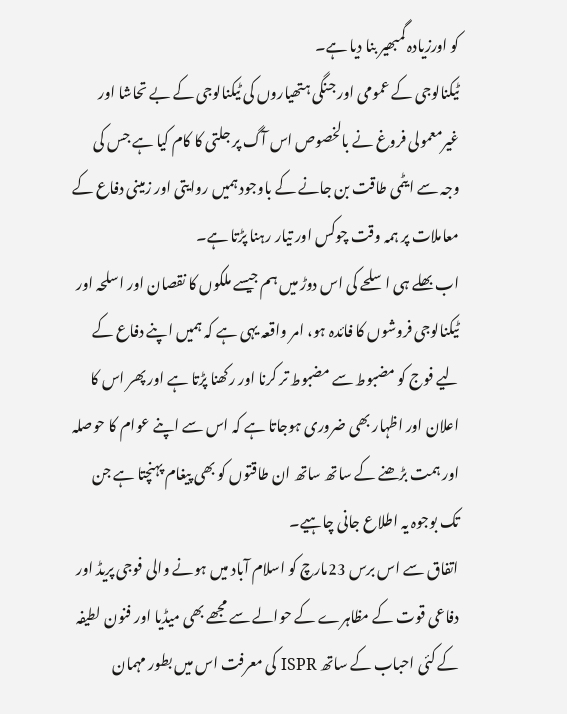کو اورزیادہ گمبھیر بنا دیا ہے۔
ٹیکنالوجی کے عمومی اور جنگی ہتھیاروں کی ٹیکنالوجی کے بے تحاشا اور غیرمعمولی فروغ نے بالخصوص اس آگ پر جلتی کا کام کیا ہے جس کی وجہ سے ایٹمی طاقت بن جانے کے باوجود ہمیں روایتی اور زمینی دفاع کے معاملات پر ہمہ وقت چوکس اور تیار رہنا پڑتا ہے۔
اب بھلے ہی اسلحے کی اس دوڑ میں ہم جیسے ملکوں کا نقصان اور اسلحہ اور ٹیکنالوجی فروشوں کا فائدہ ہو، امر واقعہ یہی ہے کہ ہمیں اپنے دفاع کے لیے فوج کو مضبوط سے مضبوط تر کرنا اور رکھنا پڑتا ہے اور پھر اس کا اعلان اور اظہار بھی ضروری ہوجاتا ہے کہ اس سے اپنے عوام کا حوصلہ اور ہمت بڑھنے کے ساتھ ساتھ ان طاقتوں کو بھی پیغام پہنچتا ہے جن تک بوجوہ یہ اطلاع جانی چاہیے۔
اتفاق سے اس برس 23مارچ کو اسلام آباد میں ہونے والی فوجی پریڈ اور دفاعی قوت کے مظاہرے کے حوالے سے مجھے بھی میڈیا اور فنون لطیفہ کے کئی احباب کے ساتھ ISPR کی معرفت اس میں بطور مہمان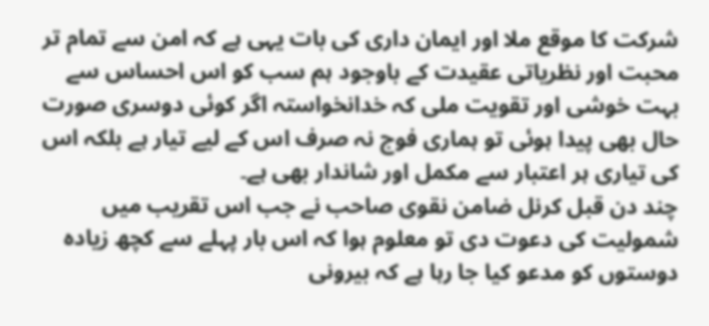شرکت کا موقع ملا اور ایمان داری کی بات یہی ہے کہ امن سے تمام تر محبت اور نظریاتی عقیدت کے باوجود ہم سب کو اس احساس سے بہت خوشی اور تقویت ملی کہ خدانخواستہ اگر کوئی دوسری صورت حال بھی پیدا ہوئی تو ہماری فوج نہ صرف اس کے لیے تیار ہے بلکہ اس کی تیاری ہر اعتبار سے مکمل اور شاندار بھی ہے۔
چند دن قبل کرنل ضامن نقوی صاحب نے جب اس تقریب میں شمولیت کی دعوت دی تو معلوم ہوا کہ اس بار پہلے سے کچھ زیادہ دوستوں کو مدعو کیا جا رہا ہے کہ بیرونی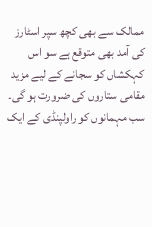ممالک سے بھی کچھ سپر اسٹارز کی آمد بھی متوقع ہے سو اس کہکشاں کو سجانے کے لیے مزید مقامی ستاروں کی ضرورت ہو گی۔ سب مہمانوں کو راولپنڈی کے ایک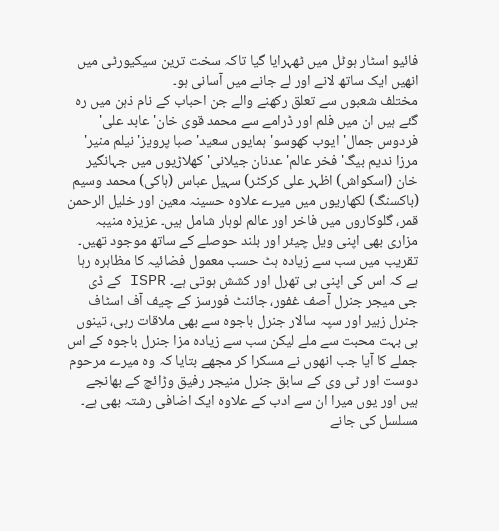فائیو اسٹار ہوٹل میں ٹھہرایا گیا تاکہ سخت ترین سیکیورٹی میں انھیں ایک ساتھ لانے اور لے جانے میں آسانی ہو۔
مختلف شعبوں سے تعلق رکھنے والے جن احباب کے نام ذہن میں رہ گئے ہیں ان میں فلم اور ڈرامے سے محمد قوی خان' عابد علی' فردوس جمال' ایوب کھوسو' ہمایوں سعید' صبا پرویز' نیلم منیر' مرزا ندیم بیگ' فخر عالم' عدنان جیلانی' کھلاڑیوں میں جہانگیر خان (اسکواش) اظہر علی کرکٹر) سہیل عباس (ہاکی) محمد وسیم (باکسنگ) لکھاریوں میں میرے علاوہ حسینہ معین اور خلیل الرحمن قمر، گلوکاروں میں فاخر اور عالم لوہار شامل ہیں۔ عزیزہ منیبہ مزاری بھی اپنی ویل چیئر اور بلند حوصلے کے ساتھ موجود تھیں۔
تقریب میں سب سے زیادہ ہٹ حسب معمول فضائیہ کا مظاہرہ رہا ہے کہ اس کی اپنی ہی تھرل اور کشش ہوتی ہے۔ ISPR کے ڈی جی میجر جنرل آصف غفور، جائنٹ فورسز کے چیف آف اسٹاف جنرل زبیر اور سپہ سالار جنرل باجوہ سے بھی ملاقات رہی، تینوں ہی بہت محبت سے ملے لیکن سب سے زیادہ مزا جنرل باجوہ کے اس جملے کا آیا جب انھوں نے مسکرا کر مجھے بتایا کہ وہ میرے مرحوم دوست اور ٹی وی کے سابق جنرل منیجر رفیق وڑائچ کے بھانجے ہیں اور یوں میرا ان سے ادب کے علاوہ ایک اضافی رشتہ بھی ہے۔
مسلسل کی جانے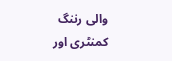والی رننگ کمنٹری اور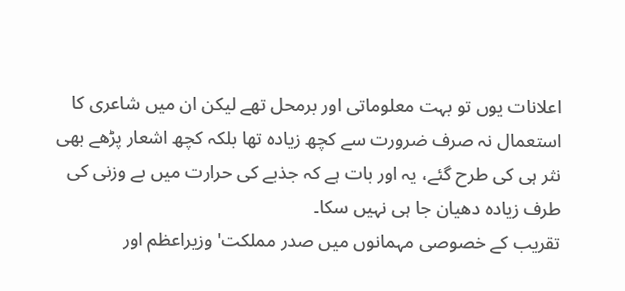اعلانات یوں تو بہت معلوماتی اور برمحل تھے لیکن ان میں شاعری کا استعمال نہ صرف ضرورت سے کچھ زیادہ تھا بلکہ کچھ اشعار پڑھے بھی نثر ہی کی طرح گئے، یہ اور بات ہے کہ جذبے کی حرارت میں بے وزنی کی طرف زیادہ دھیان جا ہی نہیں سکا۔
تقریب کے خصوصی مہمانوں میں صدر مملکت' وزیراعظم اور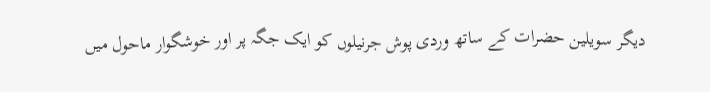دیگر سویلین حضرات کے ساتھ وردی پوش جرنیلوں کو ایک جگہ پر اور خوشگوار ماحول میں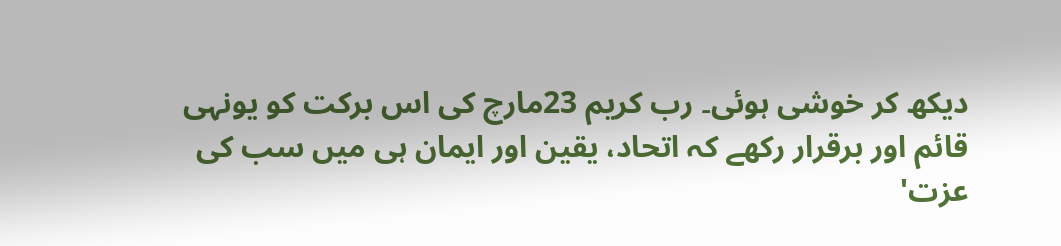دیکھ کر خوشی ہوئی۔ رب کریم 23مارچ کی اس برکت کو یونہی قائم اور برقرار رکھے کہ اتحاد، یقین اور ایمان ہی میں سب کی عزت'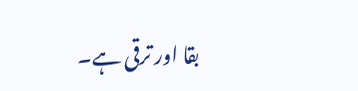بقا اور ترقی ہے۔